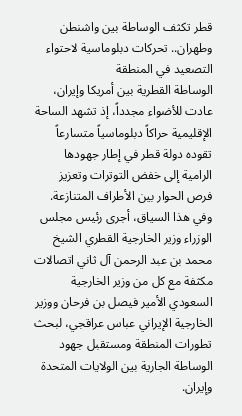قطر تكثف الوساطة بين واشنطن وطهران.. تحركات دبلوماسية لاحتواء التصعيد في المنطقة
الوساطة القطرية بين أمريكا وإيران، عادت للأضواء مجدداً، إذ تشهد الساحة الإقليمية حراكاً دبلوماسياً متسارعاً تقوده دولة قطر في إطار جهودها الرامية إلى خفض التوترات وتعزيز فرص الحوار بين الأطراف المتنازعة.
وفي هذا السياق، أجرى رئيس مجلس الوزراء وزير الخارجية القطري الشيخ محمد بن عبد الرحمن آل ثاني اتصالات مكثفة مع كل من وزير الخارجية السعودي الأمير فيصل بن فرحان ووزير الخارجية الإيراني عباس عراقجي، لبحث تطورات المنطقة ومستقبل جهود الوساطة الجارية بين الولايات المتحدة وإيران.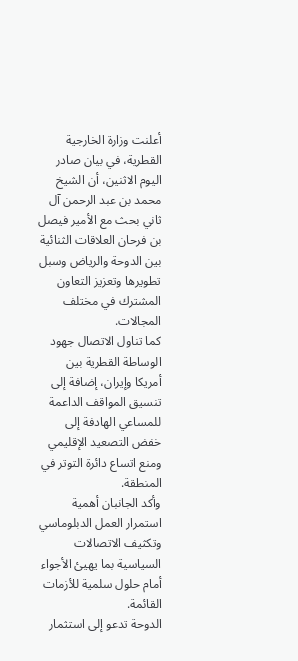أعلنت وزارة الخارجية القطرية، في بيان صادر اليوم الاثنين، أن الشيخ محمد بن عبد الرحمن آل ثاني بحث مع الأمير فيصل بن فرحان العلاقات الثنائية بين الدوحة والرياض وسبل تطويرها وتعزيز التعاون المشترك في مختلف المجالات.
كما تناول الاتصال جهود الوساطة القطرية بين أمريكا وإيران، إضافة إلى تنسيق المواقف الداعمة للمساعي الهادفة إلى خفض التصعيد الإقليمي ومنع اتساع دائرة التوتر في المنطقة.
وأكد الجانبان أهمية استمرار العمل الدبلوماسي وتكثيف الاتصالات السياسية بما يهيئ الأجواء أمام حلول سلمية للأزمات القائمة.
الدوحة تدعو إلى استثمار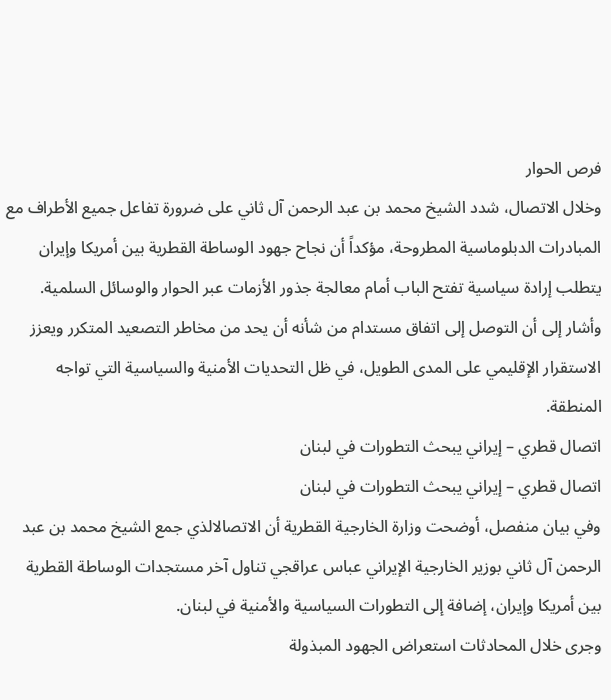فرص الحوار
وخلال الاتصال، شدد الشيخ محمد بن عبد الرحمن آل ثاني على ضرورة تفاعل جميع الأطراف مع المبادرات الدبلوماسية المطروحة، مؤكداً أن نجاح جهود الوساطة القطرية بين أمريكا وإيران يتطلب إرادة سياسية تفتح الباب أمام معالجة جذور الأزمات عبر الحوار والوسائل السلمية.
وأشار إلى أن التوصل إلى اتفاق مستدام من شأنه أن يحد من مخاطر التصعيد المتكرر ويعزز الاستقرار الإقليمي على المدى الطويل، في ظل التحديات الأمنية والسياسية التي تواجه المنطقة.
اتصال قطري – إيراني يبحث التطورات في لبنان
اتصال قطري – إيراني يبحث التطورات في لبنان
وفي بيان منفصل، أوضحت وزارة الخارجية القطرية أن الاتصالالذي جمع الشيخ محمد بن عبد الرحمن آل ثاني بوزير الخارجية الإيراني عباس عراقجي تناول آخر مستجدات الوساطة القطرية بين أمريكا وإيران، إضافة إلى التطورات السياسية والأمنية في لبنان.
وجرى خلال المحادثات استعراض الجهود المبذولة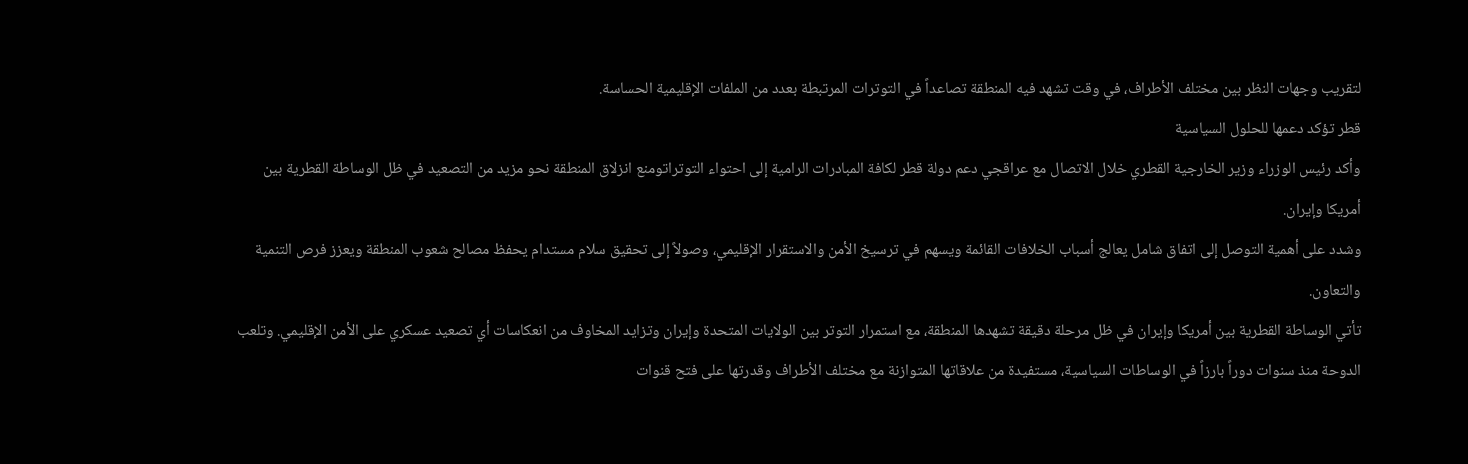لتقريب وجهات النظر بين مختلف الأطراف، في وقت تشهد فيه المنطقة تصاعداً في التوترات المرتبطة بعدد من الملفات الإقليمية الحساسة.
قطر تؤكد دعمها للحلول السياسية
وأكد رئيس الوزراء وزير الخارجية القطري خلال الاتصال مع عراقجي دعم دولة قطر لكافة المبادرات الرامية إلى احتواء التوتراتومنع انزلاق المنطقة نحو مزيد من التصعيد في ظل الوساطة القطرية بين أمريكا وإيران.
وشدد على أهمية التوصل إلى اتفاق شامل يعالج أسباب الخلافات القائمة ويسهم في ترسيخ الأمن والاستقرار الإقليمي، وصولاً إلى تحقيق سلام مستدام يحفظ مصالح شعوب المنطقة ويعزز فرص التنمية والتعاون.
تأتي الوساطة القطرية بين أمريكا وإيران في ظل مرحلة دقيقة تشهدها المنطقة، مع استمرار التوتر بين الولايات المتحدة وإيران وتزايد المخاوف من انعكاسات أي تصعيد عسكري على الأمن الإقليمي. وتلعب الدوحة منذ سنوات دوراً بارزاً في الوساطات السياسية، مستفيدة من علاقاتها المتوازنة مع مختلف الأطراف وقدرتها على فتح قنوات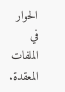الحوار في الملفات المعقدة.